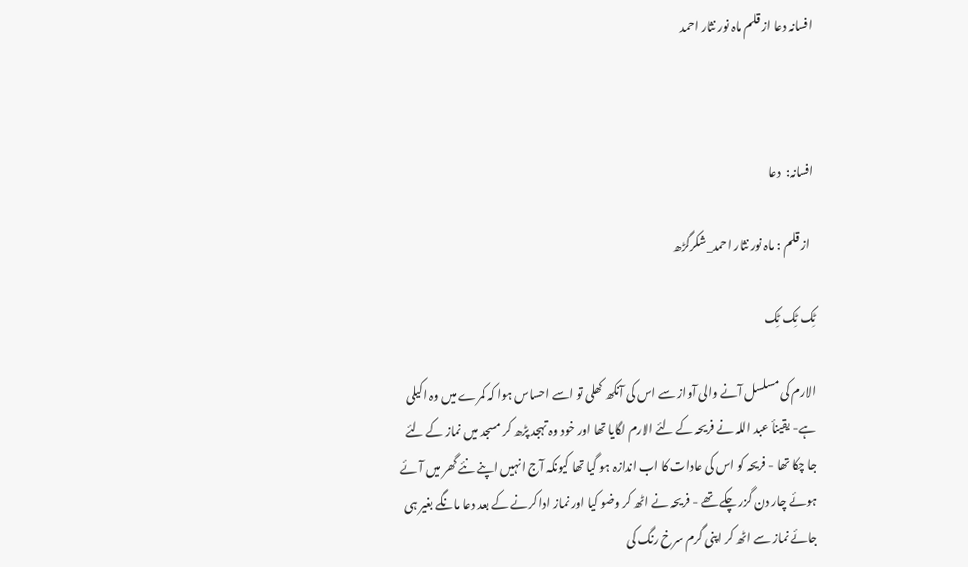افسانہ دعا از قلم ماہ نور نثار احمد



افسانہ:  دعا

  از قلم : ماہ نور نثار احمد_شکرگڑھ

ٹِک ٹِک ٹِک

الارم کی مسلسل آنے والی آواز سے اس کی آنکھ کھلی تو اسے احساس ہوا کہ کمرے میں وہ اکیلی ہے- یقینأ عبد اللہ نے فریحہ کے لئے الارم لگایا تھا اور خود وہ تہجد پڑھ کر مسجد میں نماز کے لئے جا چکا تھا - فریحہ کو اس کی عادات کا اب اندازہ ہو گیا تھا کیونکہ آج انہیں اپنے نئے گھر میں آئے ہوئے چار دن گزر چکے تھے - فریحہ نے اٹھ کر وضو کیا اور نماز ادا کرنے کے بعد دعا مانگے بغیر ہی جائے نماز سے اٹھ کر اپنی گرم سرخ رنگ کی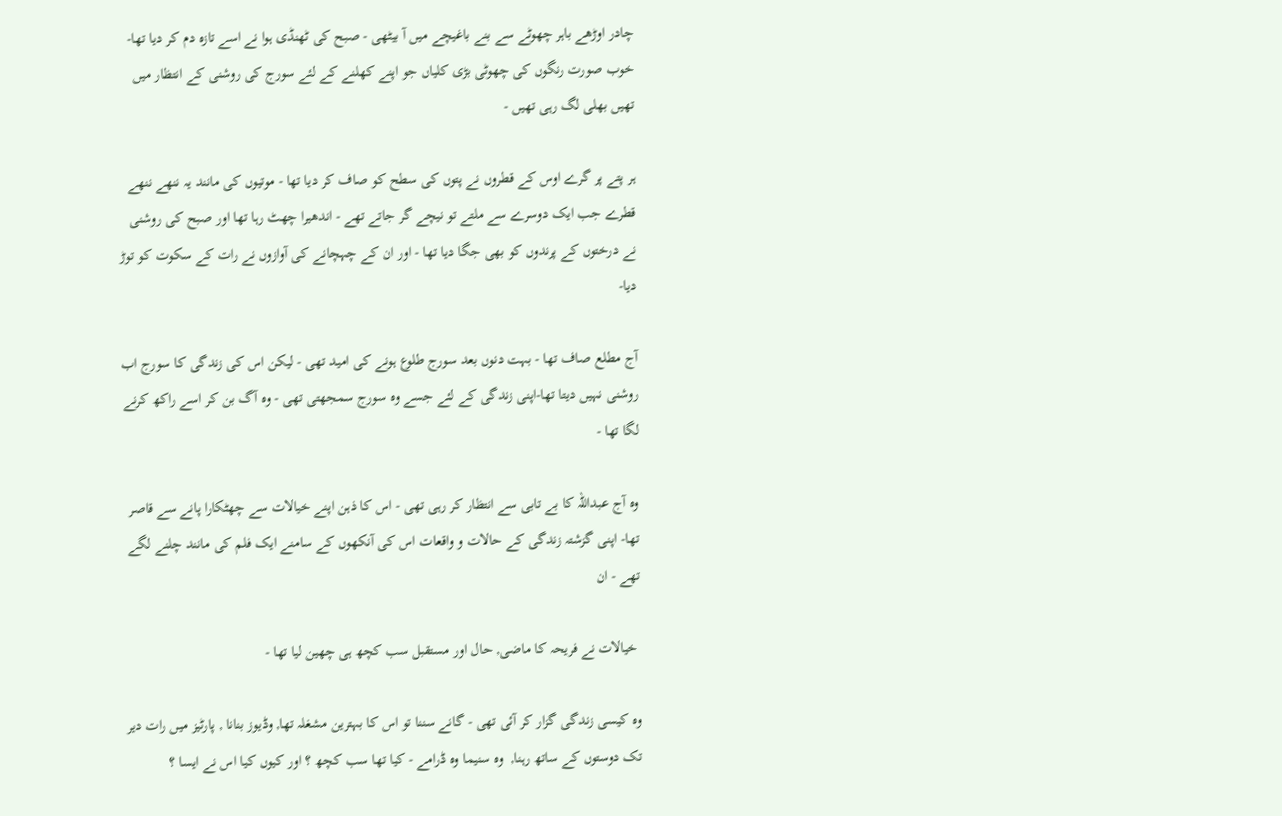چادر اوڑھے باہر چھوٹے سے بنے باغیچے میں آ بیٹھی - صبح کی ٹھنڈی ہوا نے اسے تازہ دم کر دیا تھا- خوب صورت رنگوں کی چھوٹی بڑی کلیاں جو اپنے کھلنے کے لئے سورج کی روشنی کے انتظار میں تھیں بھلی لگ رہی تھیں -

ہر پتے پر گرے اوس کے قطروں نے پتوں کی سطح کو صاف کر دیا تھا - موتیوں کی مانند یہ ننھے ننھے قطرے جب ایک دوسرے سے ملتے تو نیچے گر جاتے تھے - اندھیرا چھٹ رہا تھا اور صبح کی روشنی نے درختوں کے پرندوں کو بھی جگا دیا تھا - اور ان کے چہچانے کی آوازوں نے رات کے سکوت کو توڑ دیا-

آج مطلع صاف تھا - بہت دنوں بعد سورج طلوع ہونے کی امید تھی - لیکن اس کی زندگی کا سورج اب روشنی نہیں دیتا تھا-اپنی زندگی کے لئے جسے وہ سورج سمجھتی تھی - وہ آگ بن کر اسے راکھ کرنے لگا تھا -

وہ آج عبداللہ کا بے تابی سے انتظار کر رہی تھی - اس کا ذہن اپنے خیالات سے چھٹکارا پانے سے قاصر تھا- اپنی گزشتہ زندگی کے حالات و واقعات اس کی آنکھوں کے سامنے ایک فلم کی مانند چلنے لگے تھے - ان

 خیالات نے فریحہ کا ماضی, حال اور مستقبل سب کچھ ہی چھین لیا تھا -

وہ کیسی زندگی گزار کر آئی تھی - گانے سننا تو اس کا بہترین مشغلہ تھا, وڈیوز بنانا , پارٹیز میں رات دیر تک دوستوں کے ساتھ رہنا,  وہ سنیما وہ ڈرامے - کیا تھا سب کچھ ؟ اور کیوں کیا اس نے ایسا ؟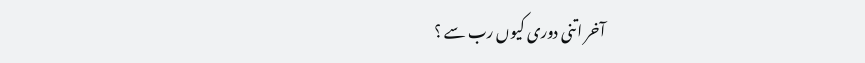آخر اتنی دوری کیوں رب سے ؟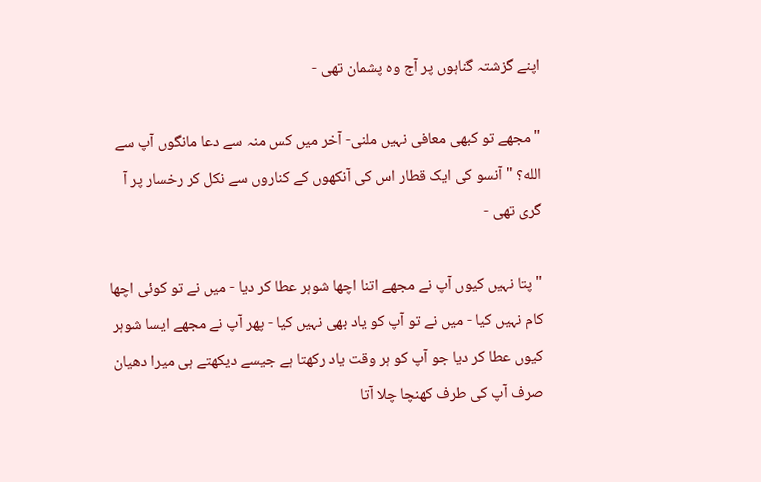اپنے گزشتہ گناہوں پر آج وہ پشمان تھی -

"مجھے تو کبھی معافی نہیں ملنی- آخر میں کس منہ سے دعا مانگوں آپ سے الله؟ " آنسو کی ایک قطار اس کی آنکھوں کے کناروں سے نکل کر رخسار پر آ گری تھی -

" پتا نہیں کیوں آپ نے مجھے اتنا اچھا شوہر عطا کر دیا - میں نے تو کوئی اچھا کام نہیں کیا - میں نے تو آپ کو یاد بھی نہیں کیا - پھر آپ نے مجھے ایسا شوہر کیوں عطا کر دیا جو آپ کو ہر وقت یاد رکھتا ہے جیسے دیکھتے ہی میرا دھیان صرف آپ کی طرف کھنچا چلا آتا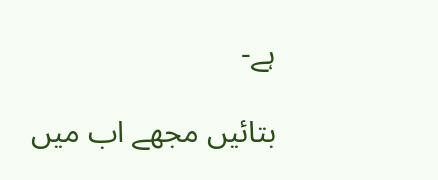ہے-

بتائیں مجھے اب میں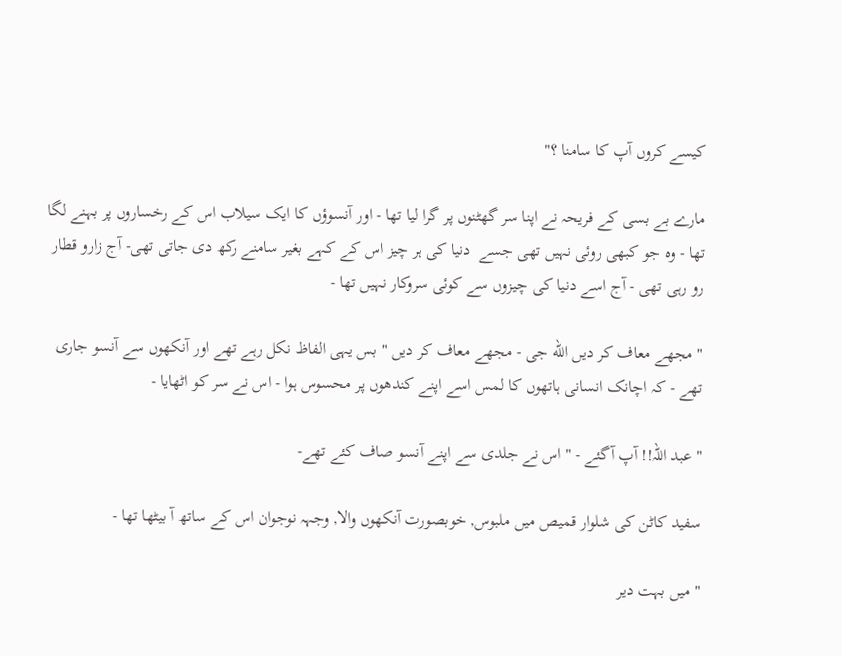کیسے کروں آپ کا سامنا ؟"

مارے بے بسی کے فریحہ نے اپنا سر گھٹنوں پر گرا لیا تھا - اور آنسوؤں کا ایک سیلاب اس کے رخساروں پر بہنے لگا تھا - وہ جو کبھی روئی نہیں تھی جسے  دنیا کی ہر چیز اس کے کہے بغیر سامنے رکھ دی جاتی تھی- آج زارو قطار رو رہی تھی - آج اسے دنیا کی چیزوں سے کوئی سروکار نہیں تھا -

" مجھے معاف کر دیں الله جی - مجھے معاف کر دیں " بس یہی الفاظ نکل رہے تھے اور آنکھوں سے آنسو جاری تھے - کہ اچانک انسانی ہاتھوں کا لمس اسے اپنے کندھوں پر محسوس ہوا - اس نے سر کو اٹھایا -

" عبد اللہ!! آپ آگئے - " اس نے جلدی سے اپنے آنسو صاف کئے تھے-

سفید کاٹن کی شلوار قمیص میں ملبوس, خوبصورت آنکھوں والا, وجہہ نوجوان اس کے ساتھ آ بیٹھا تھا -

" میں بہت دیر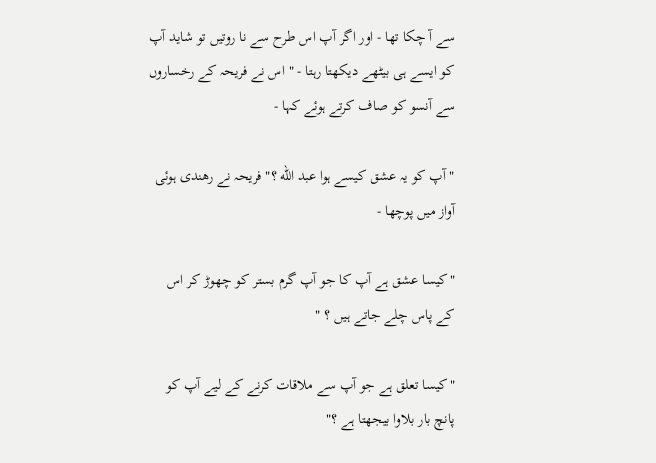سے آ چکا تھا - اور اگر آپ اس طرح سے نا روتیں تو شاید آپ کو ایسے ہی بیٹھے دیکھتا رہتا - " اس نے فریحہ کے رخساروں سے آنسو کو صاف کرتے ہوئے کہا -

" آپ کو یہ عشق کیسے ہوا عبد الله ؟" فریحہ نے رھندی ہوئی آواز میں پوچھا -

"کیسا عشق ہے آپ کا جو آپ گرم بستر کو چھوڑ کر اس کے پاس چلے جاتے ہیں ؟ "

"کیسا تعلق ہے جو آپ سے ملاقات کرنے کے لیے آپ کو پانچ بار بلاوا بیجھتا ہے ؟"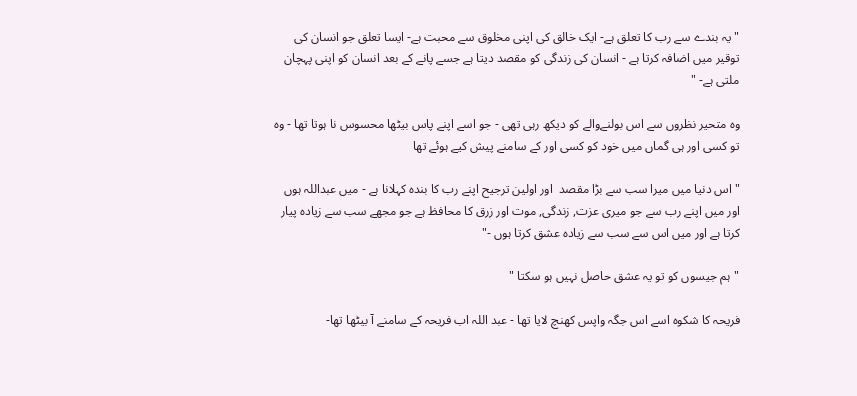"یہ بندے سے رب کا تعلق ہے- ایک خالق کی اپنی مخلوق سے محبت ہے- ایسا تعلق جو انسان کی توقیر میں اضافہ کرتا ہے - انسان کی زندگی کو مقصد دیتا ہے جسے پانے کے بعد انسان کو اپنی پہچان ملتی ہے- "

وہ متحیر نظروں سے اس بولنےوالے کو دیکھ رہی تھی - جو اسے اپنے پاس بیٹھا محسوس نا ہوتا تھا - وہ تو کسی اور ہی گماں میں خود کو کسی اور کے سامنے پیش کیے ہوئے تھا

" اس دنیا میں میرا سب سے بڑا مقصد  اور اولین ترجیح اپنے رب کا بندہ کہلانا ہے - میں عبداللہ ہوں اور میں اپنے رب سے جو میری عزت, زندگی, موت اور زرق کا محافظ ہے جو مجھے سب سے زیادہ پیار کرتا ہے اور میں اس سے سب سے زیادہ عشق کرتا ہوں -"

"ہم جیسوں کو تو یہ عشق حاصل نہیں ہو سکتا "

فریحہ کا شکوہ اسے اس جگہ واپس کھنچ لایا تھا - عبد اللہ اب فریحہ کے سامنے آ بیٹھا تھا-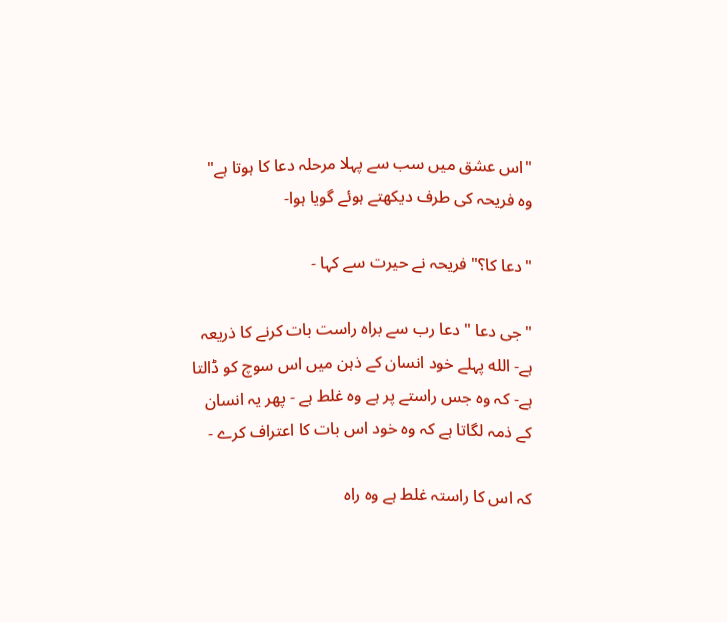"اس عشق میں سب سے پہلا مرحلہ دعا کا ہوتا ہے" وہ فریحہ کی طرف دیکھتے ہوئے گویا ہوا-

"دعا کا؟" فریحہ نے حیرت سے کہا -

"جی دعا " دعا رب سے براہ راست بات کرنے کا ذریعہ ہے- الله پہلے خود انسان کے ذہن میں اس سوچ کو ڈالتا ہے- کہ وہ جس راستے پر ہے وہ غلط ہے - پھر یہ انسان کے ذمہ لگاتا ہے کہ وہ خود اس بات کا اعتراف کرے -

کہ اس کا راستہ غلط ہے وہ راہ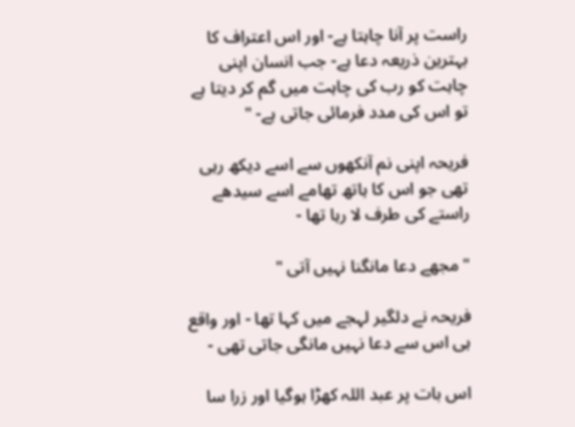راست پر آنا چاہتا ہے- اور اس اعتراف کا بہترین ذریعہ دعا ہے- جب انسان اپنی چاہت کو رب کی چاہت میں گم کر دیتا ہے تو اس کی مدد فرمائی جاتی ہے- "

فریحہ اپنی نم آنکھوں سے اسے دیکھ رہی تھی جو اس کا ہاتھ تھامے اسے سیدھے راستے کی طرف لا رہا تھا -

" مجھے دعا مانگنا نہیں آتی "

فریحہ نے دلگیر لہجے میں کہا تھا - اور واقع ہی اس سے دعا نہیں مانگی جاتی تھی -

اس بات پر عبد اللہ کھڑا ہوگیا اور زرا سا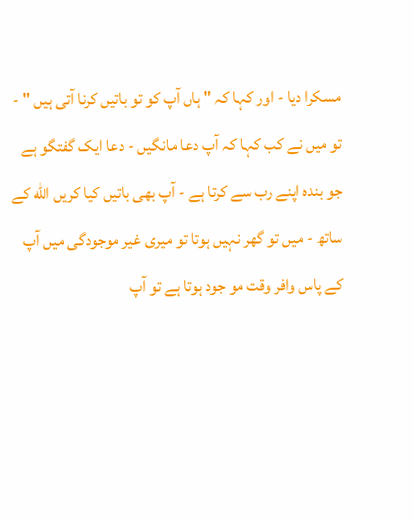مسکرا دیا - اور کہا کہ " ہاں آپ کو تو باتیں کرنا آتی ہیں " - تو میں نے کب کہا کہ آپ دعا مانگیں - دعا ایک گفتگو ہے جو بندہ اپنے رب سے کرتا ہے - آپ بھی باتیں کیا کریں الله کے ساتھ - میں تو گھر نہیں ہوتا تو میری غیر موجودگی میں آپ کے پاس وافر وقت مو جود ہوتا ہے تو آپ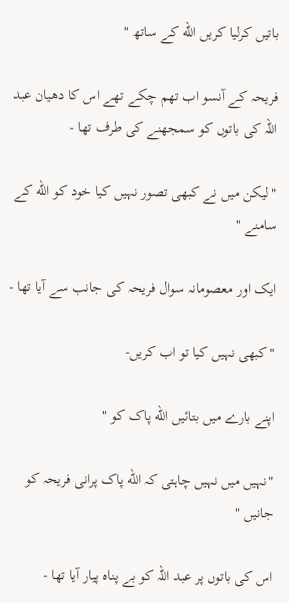باتیں کرلیا کریں الله کے ساتھ "

فریحہ کے آنسو اب تھم چکے تھے اس کا دھیان عبد اللہ کی باتوں کو سمجھنے کی طرف تھا -

"لیکن میں نے کبھی تصور نہیں کیا خود کو الله کے سامنے "

ایک اور معصومانہ سوال فریحہ کی جانب سے آیا تھا -

"کبھی نہیں کیا تو اب کریں-

اپنے بارے میں بتائیں الله پاک کو "

"نہیں میں نہیں چاہتی کہ الله پاک پرانی فریحہ کو جانیں "

اس کی باتوں پر عبد اللہ کو بے پناہ پیار آیا تھا -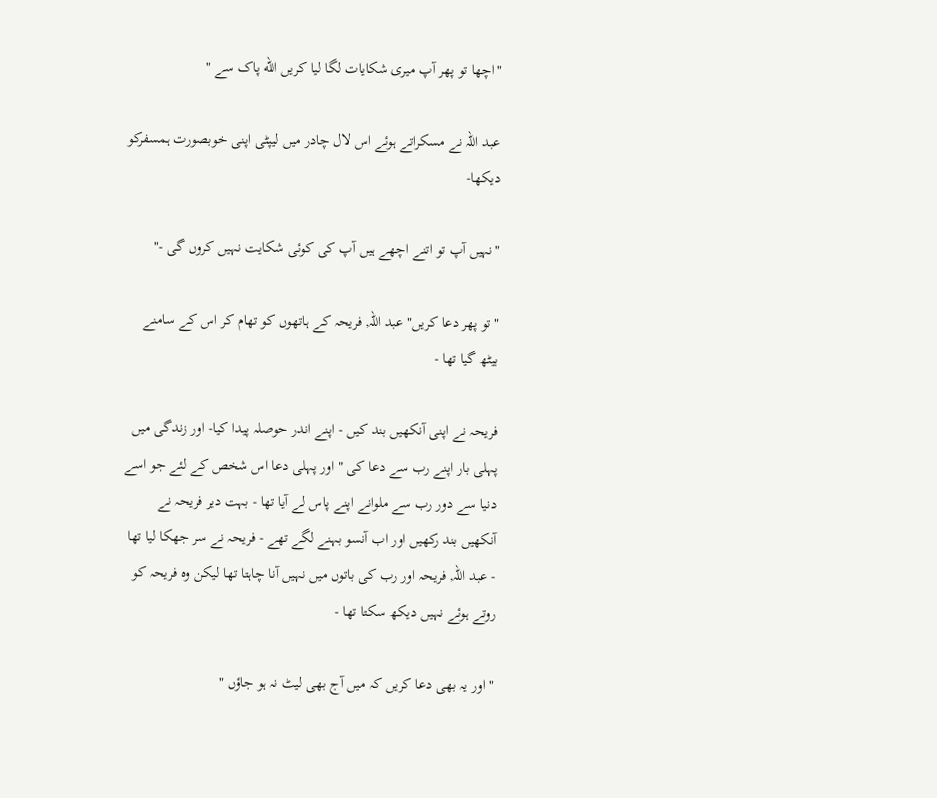"اچھا تو پھر آپ میری شکایات لگا لیا کریں الله پاک سے "

عبد اللہ نے مسکراتے ہوئے اس لال چادر میں لیپٹی اپنی خوبصورت ہمسفرکو دیکھا-

"نہیں آپ تو اتنے اچھے ہیں آپ کی کوئی شکایت نہیں کروں گی -"

"تو پھر دعا کریں" عبد اللہ, فریحہ کے ہاتھوں کو تھام کر اس کے سامنے بیٹھ گیا تھا -

فریحہ نے اپنی آنکھیں بند کیں - اپنے اندر حوصلہ پیدا کیا- اور زندگی میں پہلی بار اپنے رب سے دعا کی " اور پہلی دعا اس شخص کے لئے جو اسے دنیا سے دور رب سے ملوانے اپنے پاس لے آیا تھا - بہت دیر فریحہ نے آنکھیں بند رکھیں اور اب آنسو بہنے لگے تھے - فریحہ نے سر جھکا لیا تھا - عبد اللہ, فریحہ اور رب کی باتوں میں نہیں آنا چاہتا تھا لیکن وہ فریحہ کو روتے ہوئے نہیں دیکھ سکتا تھا -

" اور یہ بھی دعا کریں کہ میں آج بھی لیٹ نہ ہو جاؤں "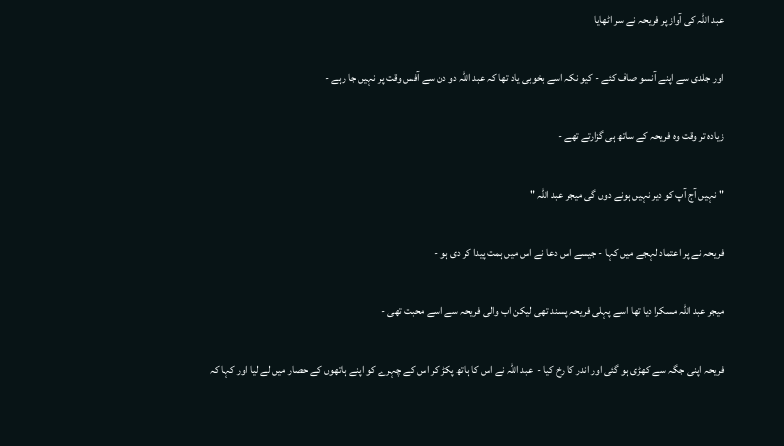عبد اللہ کی آواز پر فریحہ نے سر اٹھایا

اور جلدی سے اپنے آنسو صاف کئے - کیو نکہ اسے بخوبی یاد تھا کہ عبد اللہ دو دن سے آفس وقت پر نہیں جا رہے -

زیادہ تر وقت وہ فریحہ کے ساتھ ہی گزارتے تھے -

"نہیں آج آپ کو دیر نہیں ہونے دوں گی میجر عبد اللہ "

فریحہ نے پر اعتماد لہجے میں کہا - جیسے اس دعا نے اس میں ہمت پیدا کر دی ہو -

میجر عبد اللہ مسکرا دیا تھا اسے پہلی فریحہ پسند تھی لیکن اب والی فریحہ سے اسے محبت تھی -

فریحہ اپنی جگہ سے کھڑی ہو گئی اور اندر کا رخ کیا -  عبد اللہ نے اس کا ہاتھ پکڑ کر اس کے چہرے کو اپنے ہاتھوں کے حصار میں لے لیا اور کہا کہ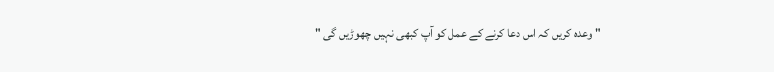" وعدہ کریں کہ اس دعا کرنے کے عمل کو آپ کبھی نہیں چھوڑیں گی "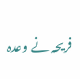فریحہ نے وعدہ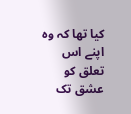کیا تھا کہ وہ اپنے اس تعلق کو عشق تک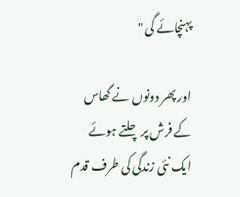پہنچائے گی "

اور پھر دونوں نے گھاس کے فرش پر چلتے ہوئے ایک نئی زندگی کی طرف قدم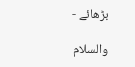بڑھائے -

والسلام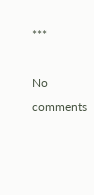***

No comments